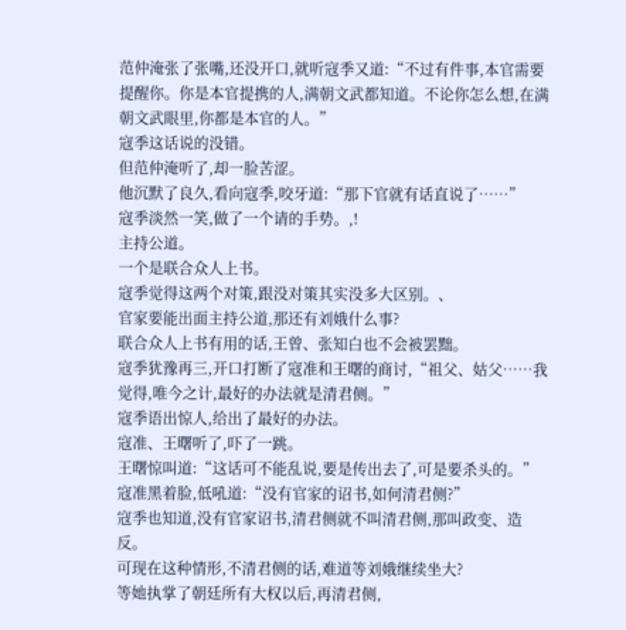范仲淹张了张嘴,还没开口,就听寇季又道:“不过有件事,本官需要提醒你。你是本官提携的人,满朝文武都知道。不论你怎么想,在满朝文武眼里,你都是本官的人。”
寇季这话说的没错。
但范仲淹听了,却一脸苦涩。
他沉默了良久,看向寇季,咬牙道:“那下官就有话直说了……”
寇季淡然一笑,做了一个请的手势。,!
主持公道。
一个是联合众人上书。
寇季觉得这两个对策,跟没对策其实没多大区别。、
官家要能出面主持公道,那还有刘娥什么事?
联合众人上书有用的话,王曾、张知白也不会被罢黜。
寇季犹豫再三,开口打断了寇准和王曙的商讨,“祖父、姑父……我觉得,唯今之计,最好的办法就是清君侧。”
寇季语出惊人,给出了最好的办法。
寇准、王曙听了,吓了一跳。
王曙惊叫道:“这话可不能乱说,要是传出去了,可是要杀头的。”
寇准黑着脸,低吼道:“没有官家的诏书,如何清君侧?”
寇季也知道,没有官家诏书,清君侧就不叫清君侧,那叫政变、造反。
可现在这种情形,不清君侧的话,难道等刘娥继续坐大?
等她执掌了朝廷所有大权以后,再清君侧,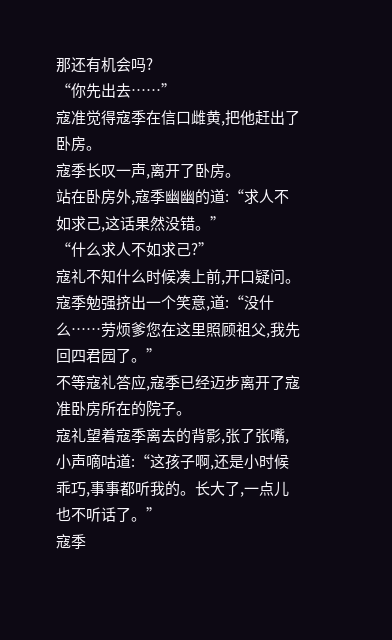那还有机会吗?
“你先出去……”
寇准觉得寇季在信口雌黄,把他赶出了卧房。
寇季长叹一声,离开了卧房。
站在卧房外,寇季幽幽的道:“求人不如求己,这话果然没错。”
“什么求人不如求己?”
寇礼不知什么时候凑上前,开口疑问。
寇季勉强挤出一个笑意,道:“没什么……劳烦爹您在这里照顾祖父,我先回四君园了。”
不等寇礼答应,寇季已经迈步离开了寇准卧房所在的院子。
寇礼望着寇季离去的背影,张了张嘴,小声嘀咕道:“这孩子啊,还是小时候乖巧,事事都听我的。长大了,一点儿也不听话了。”
寇季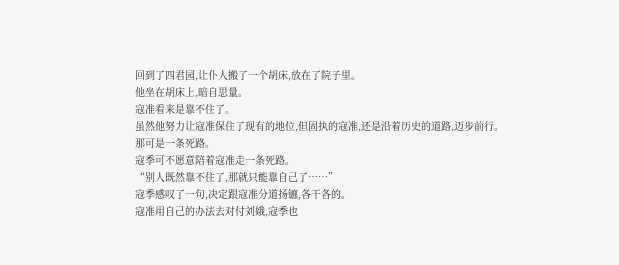回到了四君园,让仆人搬了一个胡床,放在了院子里。
他坐在胡床上,暗自思量。
寇准看来是靠不住了。
虽然他努力让寇准保住了现有的地位,但固执的寇准,还是沿着历史的道路,迈步前行。
那可是一条死路。
寇季可不愿意陪着寇准走一条死路。
“别人既然靠不住了,那就只能靠自己了……”
寇季感叹了一句,决定跟寇准分道扬镳,各干各的。
寇准用自己的办法去对付刘娥,寇季也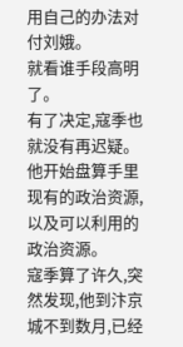用自己的办法对付刘娥。
就看谁手段高明了。
有了决定,寇季也就没有再迟疑。
他开始盘算手里现有的政治资源,以及可以利用的政治资源。
寇季算了许久,突然发现,他到汴京城不到数月,已经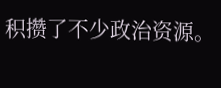积攒了不少政治资源。